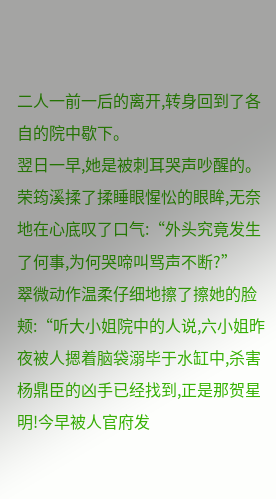二人一前一后的离开,转身回到了各自的院中歇下。
翌日一早,她是被刺耳哭声吵醒的。
荣筠溪揉了揉睡眼惺忪的眼眸,无奈地在心底叹了口气:“外头究竟发生了何事,为何哭啼叫骂声不断?”
翠微动作温柔仔细地擦了擦她的脸颊:“听大小姐院中的人说,六小姐昨夜被人摁着脑袋溺毕于水缸中,杀害杨鼎臣的凶手已经找到,正是那贺星明!今早被人官府发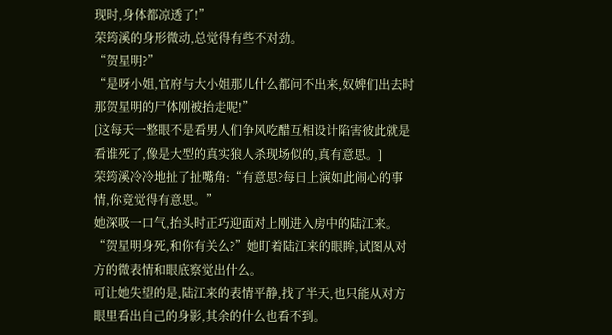现时,身体都凉透了!”
荣筠溪的身形微动,总觉得有些不对劲。
“贺星明?”
“是呀小姐,官府与大小姐那儿什么都问不出来,奴婢们出去时那贺星明的尸体刚被抬走呢!”
[这每天一整眼不是看男人们争风吃醋互相设计陷害彼此就是看谁死了,像是大型的真实狼人杀现场似的,真有意思。]
荣筠溪冷冷地扯了扯嘴角:“有意思?每日上演如此闹心的事情,你竟觉得有意思。”
她深吸一口气,抬头时正巧迎面对上刚进入房中的陆江来。
“贺星明身死,和你有关么?”她盯着陆江来的眼眸,试图从对方的微表情和眼底察觉出什么。
可让她失望的是,陆江来的表情平静,找了半天,也只能从对方眼里看出自己的身影,其余的什么也看不到。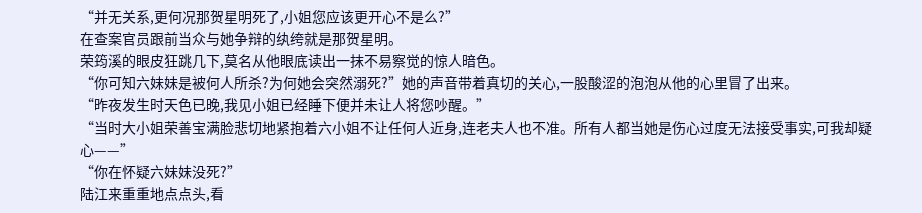“并无关系,更何况那贺星明死了,小姐您应该更开心不是么?”
在查案官员跟前当众与她争辩的纨绔就是那贺星明。
荣筠溪的眼皮狂跳几下,莫名从他眼底读出一抹不易察觉的惊人暗色。
“你可知六妹妹是被何人所杀?为何她会突然溺死?”她的声音带着真切的关心,一股酸涩的泡泡从他的心里冒了出来。
“昨夜发生时天色已晚,我见小姐已经睡下便并未让人将您吵醒。”
“当时大小姐荣善宝满脸悲切地紧抱着六小姐不让任何人近身,连老夫人也不准。所有人都当她是伤心过度无法接受事实,可我却疑心——”
“你在怀疑六妹妹没死?”
陆江来重重地点点头,看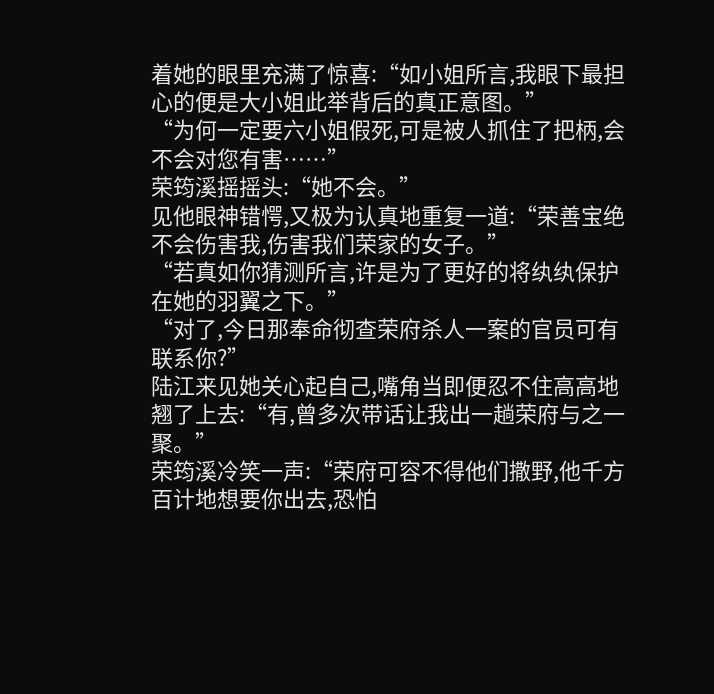着她的眼里充满了惊喜:“如小姐所言,我眼下最担心的便是大小姐此举背后的真正意图。”
“为何一定要六小姐假死,可是被人抓住了把柄,会不会对您有害……”
荣筠溪摇摇头:“她不会。”
见他眼神错愕,又极为认真地重复一道:“荣善宝绝不会伤害我,伤害我们荣家的女子。”
“若真如你猜测所言,许是为了更好的将纨纨保护在她的羽翼之下。”
“对了,今日那奉命彻查荣府杀人一案的官员可有联系你?”
陆江来见她关心起自己,嘴角当即便忍不住高高地翘了上去:“有,曾多次带话让我出一趟荣府与之一聚。”
荣筠溪冷笑一声:“荣府可容不得他们撒野,他千方百计地想要你出去,恐怕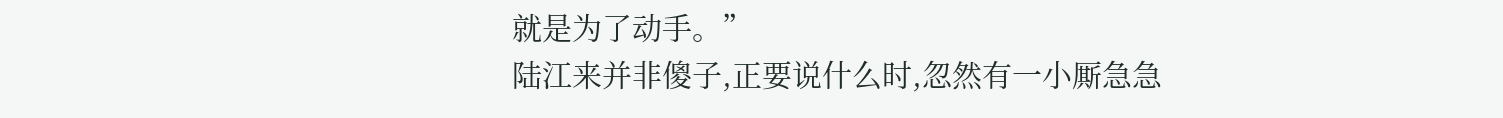就是为了动手。”
陆江来并非傻子,正要说什么时,忽然有一小厮急急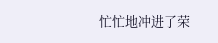忙忙地冲进了荣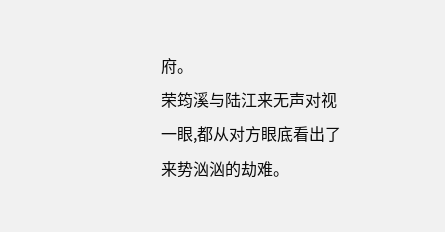府。
荣筠溪与陆江来无声对视一眼,都从对方眼底看出了来势汹汹的劫难。